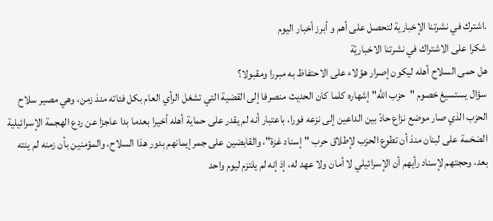.اشترك في نشرتنا الإخبارية لتحصل على أهم و أبرز أخبار اليوم
شكرا على الاشتراك في نشرتنا الاخباريّة
هل حمى السلاح أهله ليكون إصرار هؤلاء على الاحتفاظ به مبررا ومقبولا؟
سؤال يستسيغ خصوم "حزب الله" إشهاره كلما كان الحديث منصرفا إلى القضية التي تشغل الرأي العام بكل فئاته منذ زمن، وهي مصير سلاح الحزب الذي صار موضع نزاع حادّ بين الداعين إلى نزعه فورا، باعتبار أنه لم يقدر على حماية أهله أخيرا بعدما بدا عاجزا عن ردع الهجمة الإسرائيلية الضخمة على لبنان منذ أن تطوع الحزب لإطلاق حرب "إسناد غزة"، والقابضين على جمر إيمانهم بدور هذا السلاح، والمؤمنين بأن زمنه لم ينته بعد، وحجتهم لإسناد رأيهم أن الإسرائيلي لا أمان ولا عهد له، إذ إنه لم يلتزم ليوم واحد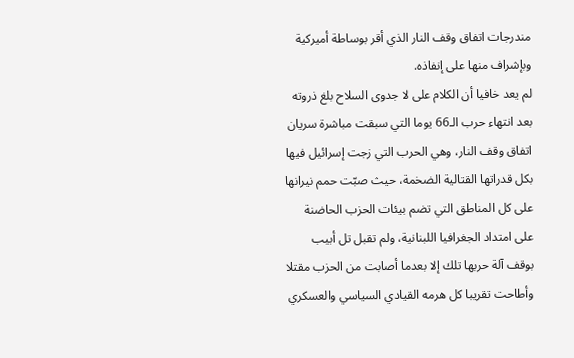مندرجات اتفاق وقف النار الذي أقر بوساطة أميركية وبإشراف منها على إنفاذه.
لم يعد خافيا أن الكلام على لا جدوى السلاح بلغ ذروته بعد انتهاء حرب الـ66 يوما التي سبقت مباشرة سريان اتفاق وقف النار، وهي الحرب التي زجت إسرائيل فيها بكل قدراتها القتالية الضخمة، حيث صبّت حمم نيرانها على كل المناطق التي تضم بيئات الحزب الحاضنة على امتداد الجغرافيا اللبنانية، ولم تقبل تل أبيب بوقف آلة حربها تلك إلا بعدما أصابت من الحزب مقتلا وأطاحت تقريبا كل هرمه القيادي السياسي والعسكري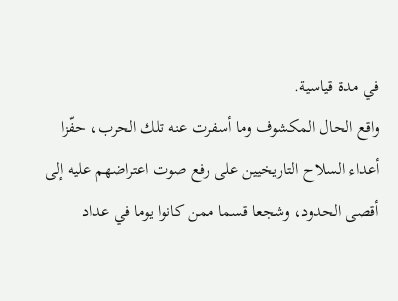في مدة قياسية.
واقع الحال المكشوف وما أسفرت عنه تلك الحرب، حفّزا أعداء السلاح التاريخيين على رفع صوت اعتراضهم عليه إلى أقصى الحدود، وشجعا قسما ممن كانوا يوما في عداد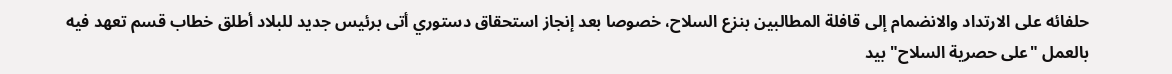حلفائه على الارتداد والانضمام إلى قافلة المطالبين بنزع السلاح، خصوصا بعد إنجاز استحقاق دستوري أتى برئيس جديد للبلاد أطلق خطاب قسم تعهد فيه بالعمل "على حصرية السلاح" بيد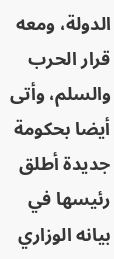الدولة، ومعه قرار الحرب والسلم، وأتى أيضا بحكومة جديدة أطلق رئيسها في بيانه الوزاري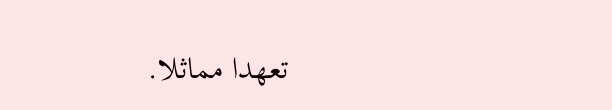تعهدا مماثلا.